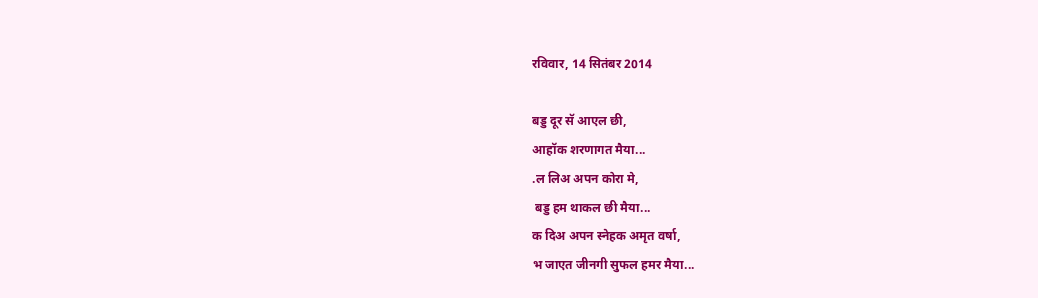रविवार, 14 सितंबर 2014

बड्ड दूर सॅ आएल छी,
आहॉक शरणागत मैया...
.ल लिअ अपन कोरा मे,
 बड्ड हम थाकल छी मैया...
क दिअ अपन स्नेहक अमृत वर्षा,
भ जाएत जीनगी सुफल हमर मैया...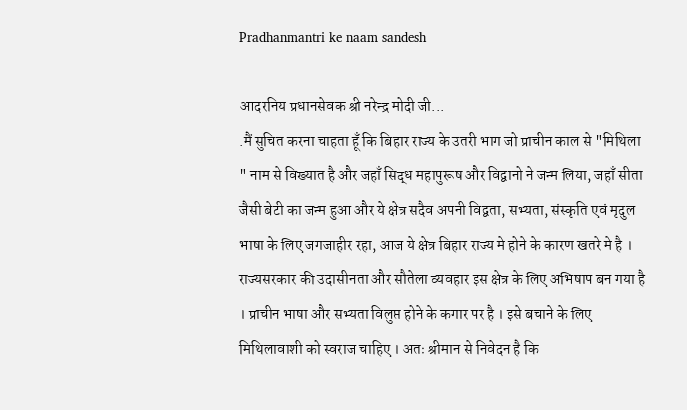Pradhanmantri ke naam sandesh

आदरनिय प्रधानसेवक श्री नरेन्द्र मोदी जी...
.मैं सुचित करना चाहता हूँ कि बिहार राज्य के उतरी भाग जो प्राचीन काल से "मिथिला " नाम से विख्यात है और जहाँ सिद्ध महापुरूष और विद्वानो ने जन्म लिया, जहाँ सीता जैसी बेटी का जन्म हुआ और ये क्षेत्र सदैव अपनी विद्वता, सभ्यता, संस्कृति एवं मृदुल भाषा के लिए जगजाहीर रहा, आज ये क्षेत्र बिहार राज्य मे होने के कारण खतरे मे है । राज्यसरकार की उदासीनता और सौतेला व्यवहार इस क्षेत्र के लिए अभिषाप बन गया है । प्राचीन भाषा और सभ्यता विलुप्त होने के कगार पर है । इसे बचाने के लिए मिथिलावाशी को स्वराज चाहिए । अतः श्रीमान से निवेदन है कि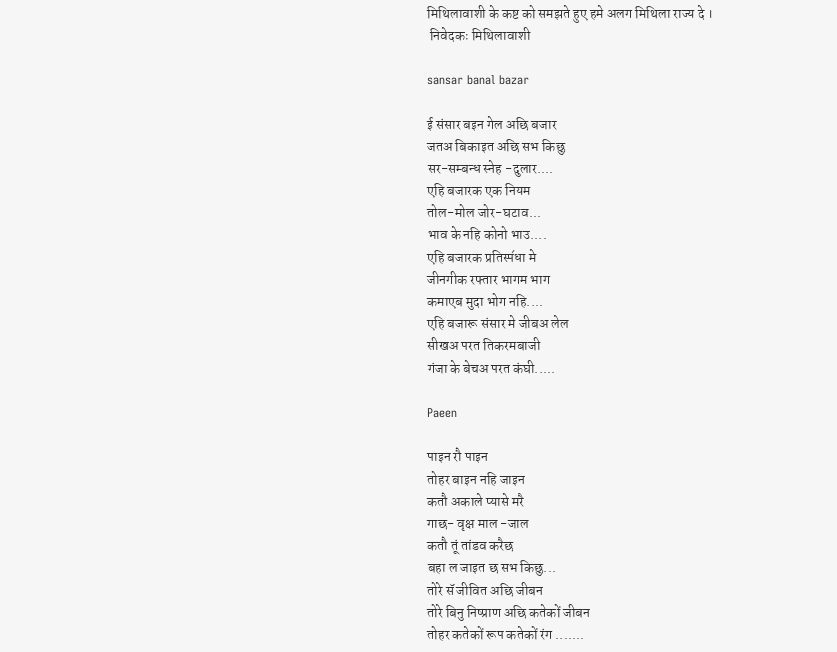मिथिलावाशी के कष्ट को समझते हुए हमे अलग मिथिला राज्य दे ।
 निवेदकः मिथिलावाशी

sansar banal bazar

ई संसार बइन गेल अछि बजार
जतअ बिकाइत अछि सभ किछु
सर-सम्बन्ध स्नेह -दुलार....
एहि बजारक एक नियम
तोल-मोल जोर-घटाव...
भाव के नहि कोनो भाउ....
एहि बजारक प्रतिस्प॔धा मे
जीनगीक रफ्तार भागम भाग
कमाएब मुदा भोग नहि....
एहि बजारू संसार मे जीबअ लेल
सीखअ परत तिकरमबाजी
गंजा के बेचअ परत कंघी.....

Paeen

पाइन रौ पाइन
तोहर बाइन नहि जाइन
कतौ अकाले प्यासे मरै
गाछ- वृक्ष माल -जाल
कतौ तूं तांडव करैछ
बहा ल जाइत छ सभ किछु...
तोरे सॅ जीवित अछि जीबन
तोरे बिनु निष्प्राण अछि कतेकों जीबन
तोहर कतेकों रूप कतेकों रंग .......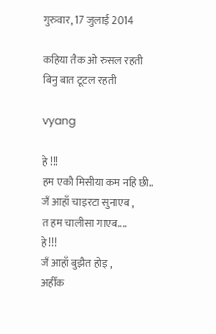गुरुवार, 17 जुलाई 2014

कहिया तैक ओ रुसल रहती
बिनु बात टूटल रहती

vyang

हे !!!
हम एकौ मिसीया कम नहि छी..
जँ आहाँ चाइरटा सुनाएब ,
त हम चालीसा गाएब....
हे!!!
जँ आहाँ बुझैत होइ ,
अहीँक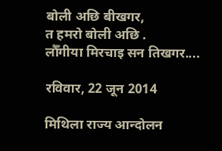बोली अछि बीखगर,
त हमरो बोली अछि .
लौँगीया मिरचाइ सन तिखगर....

रविवार, 22 जून 2014

मिथिला राज्य आन्दोलन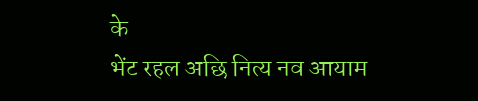के
भेंट रहल अछि नित्य नव आयाम